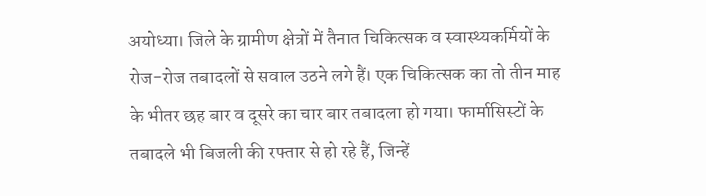अयोध्या। जिले के ग्रामीण क्षेत्रों में तैनात चिकित्सक व स्वास्थ्यकर्मियों के रोज-रोज तबादलों से सवाल उठने लगे हैं। एक चिकित्सक का तो तीन माह के भीतर छह बार व दूसरे का चार बार तबादला हो गया। फार्मासिस्टों के तबादले भी बिजली की रफ्तार से हो रहे हैं, जिन्हें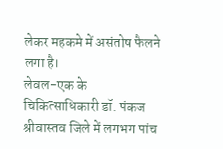लेकर महकमे में असंतोष फैलने लगा है।
लेवल-एक के चिकित्साधिकारी डॉ. पंकज श्रीवास्तव जिले में लगभग पांच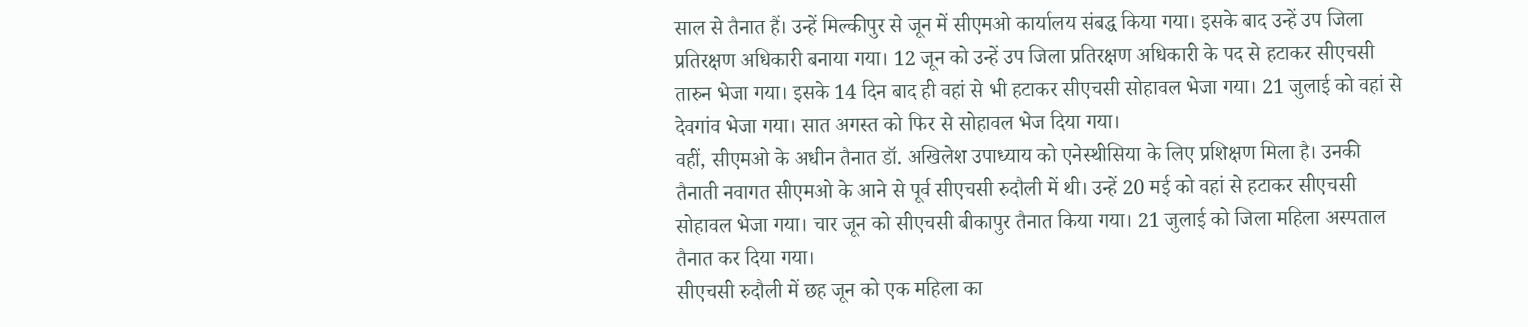साल से तैनात हैं। उन्हें मिल्कीपुर से जून में सीएमओ कार्यालय संबद्ध किया गया। इसके बाद उन्हें उप जिला प्रतिरक्षण अधिकारी बनाया गया। 12 जून को उन्हें उप जिला प्रतिरक्षण अधिकारी के पद से हटाकर सीएचसी तारुन भेजा गया। इसके 14 दिन बाद ही वहां से भी हटाकर सीएचसी सोहावल भेजा गया। 21 जुलाई को वहां से देवगांव भेजा गया। सात अगस्त को फिर से सोहावल भेज दिया गया।
वहीं, सीएमओ के अधीन तैनात डॉ. अखिलेश उपाध्याय को एनेस्थीसिया के लिए प्रशिक्षण मिला है। उनकी तैनाती नवागत सीएमओ के आने से पूर्व सीएचसी रुदौली में थी। उन्हें 20 मई को वहां से हटाकर सीएचसी सोहावल भेजा गया। चार जून को सीएचसी बीकापुर तैनात किया गया। 21 जुलाई को जिला महिला अस्पताल तैनात कर दिया गया।
सीएचसी रुदौली में छह जून को एक महिला का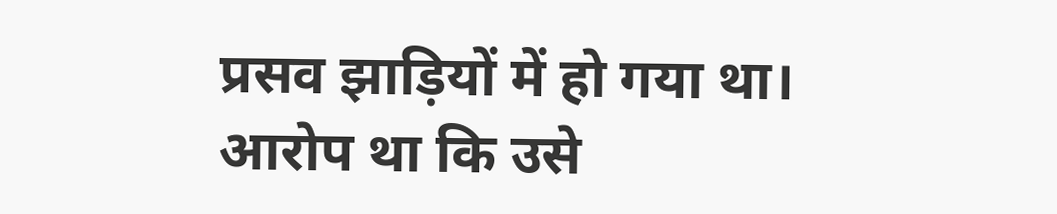प्रसव झाड़ियों में हो गया था। आरोप था कि उसे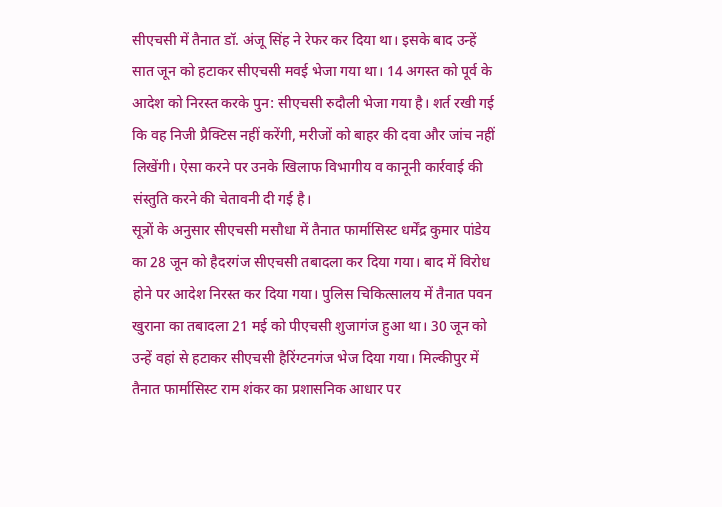सीएचसी में तैनात डॉ. अंजू सिंह ने रेफर कर दिया था। इसके बाद उन्हें सात जून को हटाकर सीएचसी मवई भेजा गया था। 14 अगस्त को पूर्व के आदेश को निरस्त करके पुन: सीएचसी रुदौली भेजा गया है। शर्त रखी गई कि वह निजी प्रैक्टिस नहीं करेंगी, मरीजों को बाहर की दवा और जांच नहीं लिखेंगी। ऐसा करने पर उनके खिलाफ विभागीय व कानूनी कार्रवाई की संस्तुति करने की चेतावनी दी गई है।
सूत्रों के अनुसार सीएचसी मसौधा में तैनात फार्मासिस्ट धर्मेंद्र कुमार पांडेय का 28 जून को हैदरगंज सीएचसी तबादला कर दिया गया। बाद में विरोध होने पर आदेश निरस्त कर दिया गया। पुलिस चिकित्सालय में तैनात पवन खुराना का तबादला 21 मई को पीएचसी शुजागंज हुआ था। 30 जून को उन्हें वहां से हटाकर सीएचसी हैरिंग्टनगंज भेज दिया गया। मिल्कीपुर में तैनात फार्मासिस्ट राम शंकर का प्रशासनिक आधार पर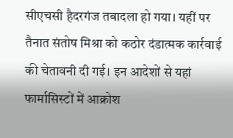सीएचसी हैदरगंज तबादला हो गया। यहीं पर तैनात संतोष मिश्रा को कठोर दंडात्मक कार्रवाई की चेतावनी दी गई। इन आदेशों से यहां फार्मासिस्टों में आक्रोश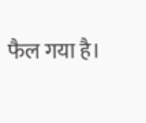फैल गया है।